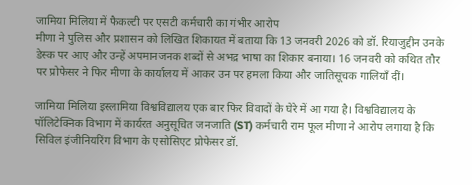जामिया मिलिया में फैकल्टी पर एसटी कर्मचारी का गंभीर आरोप
मीणा ने पुलिस और प्रशासन को लिखित शिकायत में बताया कि 13 जनवरी 2026 को डॉ. रियाजुद्दीन उनके डेस्क पर आए और उन्हें अपमानजनक शब्दों से अभद्र भाषा का शिकार बनाया। 16 जनवरी को कथित तौर पर प्रोफेसर ने फिर मीणा के कार्यालय में आकर उन पर हमला किया और जातिसूचक गालियाँ दीं।

जामिया मिलिया इस्लामिया विश्वविद्यालय एक बार फिर विवादों के घेरे में आ गया है। विश्वविद्यालय के पॉलिटेक्निक विभाग में कार्यरत अनुसूचित जनजाति (ST) कर्मचारी राम फूल मीणा ने आरोप लगाया है कि सिविल इंजीनियरिंग विभाग के एसोसिएट प्रोफेसर डॉ.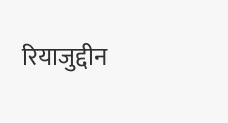रियाजुद्दीन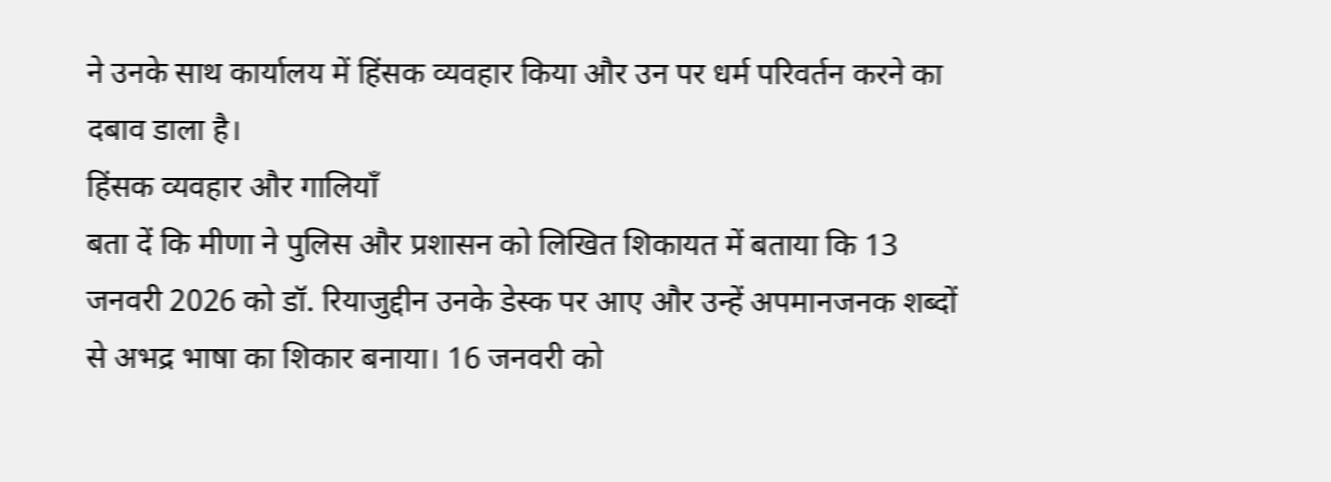ने उनके साथ कार्यालय में हिंसक व्यवहार किया और उन पर धर्म परिवर्तन करने का दबाव डाला है।
हिंसक व्यवहार और गालियाँ
बता दें कि मीणा ने पुलिस और प्रशासन को लिखित शिकायत में बताया कि 13 जनवरी 2026 को डॉ. रियाजुद्दीन उनके डेस्क पर आए और उन्हें अपमानजनक शब्दों से अभद्र भाषा का शिकार बनाया। 16 जनवरी को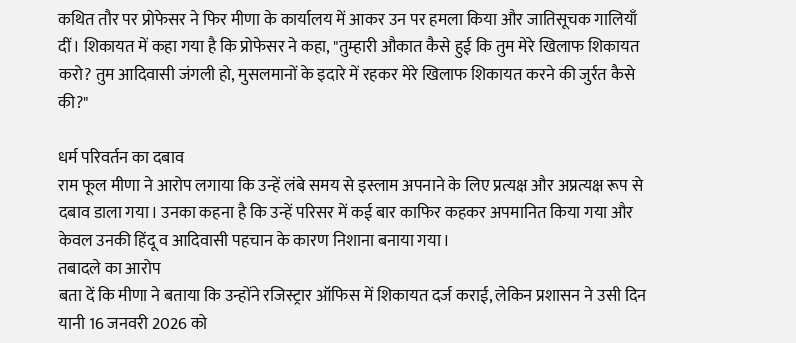कथित तौर पर प्रोफेसर ने फिर मीणा के कार्यालय में आकर उन पर हमला किया और जातिसूचक गालियाँ दीं। शिकायत में कहा गया है कि प्रोफेसर ने कहा, "तुम्हारी औकात कैसे हुई कि तुम मेरे खिलाफ शिकायत करो? तुम आदिवासी जंगली हो, मुसलमानों के इदारे में रहकर मेरे खिलाफ शिकायत करने की जुर्रत कैसे की?"

धर्म परिवर्तन का दबाव
राम फूल मीणा ने आरोप लगाया कि उन्हें लंबे समय से इस्लाम अपनाने के लिए प्रत्यक्ष और अप्रत्यक्ष रूप से दबाव डाला गया। उनका कहना है कि उन्हें परिसर में कई बार काफिर कहकर अपमानित किया गया और केवल उनकी हिंदू व आदिवासी पहचान के कारण निशाना बनाया गया।
तबादले का आरोप
बता दें कि मीणा ने बताया कि उन्होंने रजिस्ट्रार ऑफिस में शिकायत दर्ज कराई, लेकिन प्रशासन ने उसी दिन यानी 16 जनवरी 2026 को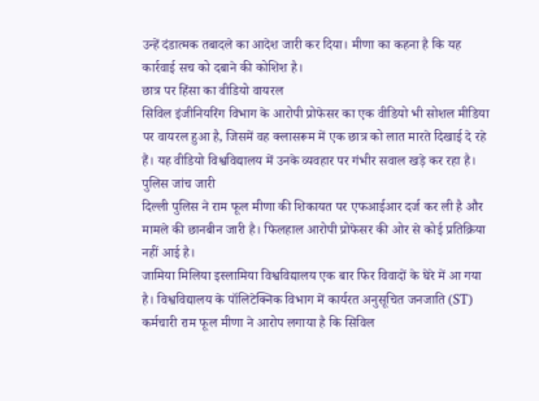उन्हें दंडात्मक तबादले का आदेश जारी कर दिया। मीणा का कहना है कि यह कार्रवाई सच को दबाने की कोशिश है।
छात्र पर हिंसा का वीडियो वायरल
सिविल इंजीनियरिंग विभाग के आरोपी प्रोफेसर का एक वीडियो भी सोशल मीडिया पर वायरल हुआ है, जिसमें वह क्लासरूम में एक छात्र को लात मारते दिखाई दे रहे हैं। यह वीडियो विश्वविद्यालय में उनके व्यवहार पर गंभीर सवाल खड़े कर रहा है।
पुलिस जांच जारी
दिल्ली पुलिस ने राम फूल मीणा की शिकायत पर एफआईआर दर्ज कर ली है और मामले की छानबीन जारी है। फिलहाल आरोपी प्रोफेसर की ओर से कोई प्रतिक्रिया नहीं आई है।
जामिया मिलिया इस्लामिया विश्वविद्यालय एक बार फिर विवादों के घेरे में आ गया है। विश्वविद्यालय के पॉलिटेक्निक विभाग में कार्यरत अनुसूचित जनजाति (ST) कर्मचारी राम फूल मीणा ने आरोप लगाया है कि सिविल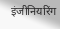इंजीनियरिंग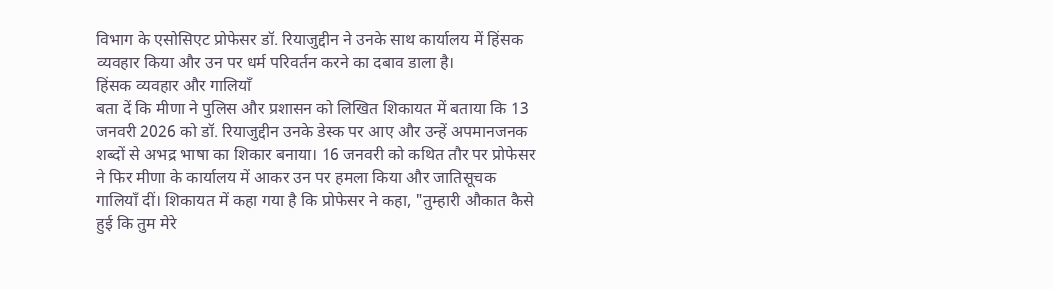विभाग के एसोसिएट प्रोफेसर डॉ. रियाजुद्दीन ने उनके साथ कार्यालय में हिंसक व्यवहार किया और उन पर धर्म परिवर्तन करने का दबाव डाला है।
हिंसक व्यवहार और गालियाँ
बता दें कि मीणा ने पुलिस और प्रशासन को लिखित शिकायत में बताया कि 13 जनवरी 2026 को डॉ. रियाजुद्दीन उनके डेस्क पर आए और उन्हें अपमानजनक शब्दों से अभद्र भाषा का शिकार बनाया। 16 जनवरी को कथित तौर पर प्रोफेसर ने फिर मीणा के कार्यालय में आकर उन पर हमला किया और जातिसूचक गालियाँ दीं। शिकायत में कहा गया है कि प्रोफेसर ने कहा, "तुम्हारी औकात कैसे हुई कि तुम मेरे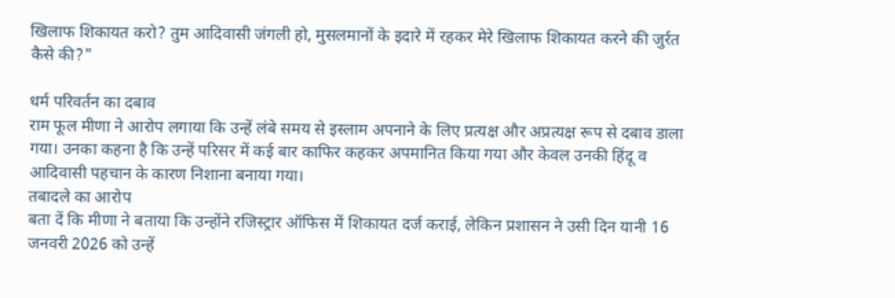खिलाफ शिकायत करो? तुम आदिवासी जंगली हो, मुसलमानों के इदारे में रहकर मेरे खिलाफ शिकायत करने की जुर्रत कैसे की?"

धर्म परिवर्तन का दबाव
राम फूल मीणा ने आरोप लगाया कि उन्हें लंबे समय से इस्लाम अपनाने के लिए प्रत्यक्ष और अप्रत्यक्ष रूप से दबाव डाला गया। उनका कहना है कि उन्हें परिसर में कई बार काफिर कहकर अपमानित किया गया और केवल उनकी हिंदू व आदिवासी पहचान के कारण निशाना बनाया गया।
तबादले का आरोप
बता दें कि मीणा ने बताया कि उन्होंने रजिस्ट्रार ऑफिस में शिकायत दर्ज कराई, लेकिन प्रशासन ने उसी दिन यानी 16 जनवरी 2026 को उन्हें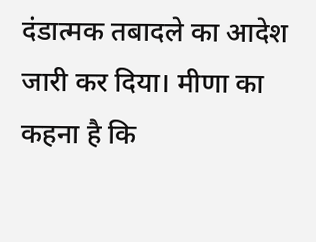दंडात्मक तबादले का आदेश जारी कर दिया। मीणा का कहना है कि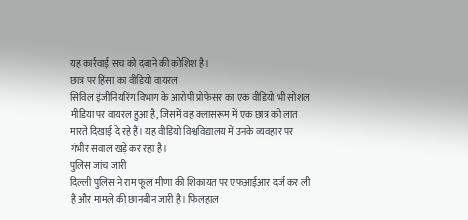यह कार्रवाई सच को दबाने की कोशिश है।
छात्र पर हिंसा का वीडियो वायरल
सिविल इंजीनियरिंग विभाग के आरोपी प्रोफेसर का एक वीडियो भी सोशल मीडिया पर वायरल हुआ है, जिसमें वह क्लासरूम में एक छात्र को लात मारते दिखाई दे रहे हैं। यह वीडियो विश्वविद्यालय में उनके व्यवहार पर गंभीर सवाल खड़े कर रहा है।
पुलिस जांच जारी
दिल्ली पुलिस ने राम फूल मीणा की शिकायत पर एफआईआर दर्ज कर ली है और मामले की छानबीन जारी है। फिलहाल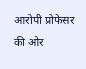आरोपी प्रोफेसर की ओर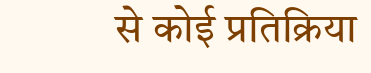से कोई प्रतिक्रिया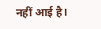नहीं आई है।